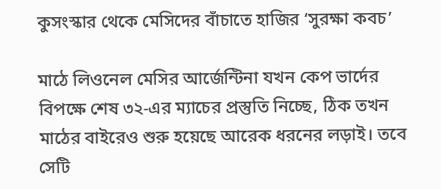কুসংস্কার থেকে মেসিদের বাঁচাতে হাজির ‘সুরক্ষা কবচ’

মাঠে লিওনেল মেসির আর্জেন্টিনা যখন কেপ ভার্দের বিপক্ষে শেষ ৩২-এর ম্যাচের প্রস্তুতি নিচ্ছে, ঠিক তখন মাঠের বাইরেও শুরু হয়েছে আরেক ধরনের লড়াই। তবে সেটি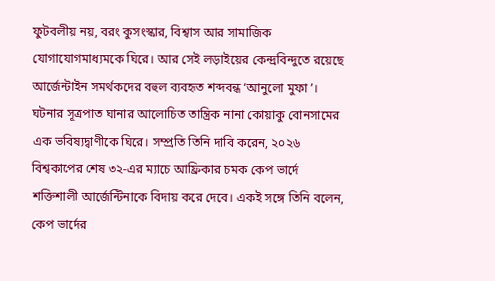ফুটবলীয় নয়, বরং কুসংস্কার, বিশ্বাস আর সামাজিক যোগাযোগমাধ্যমকে ঘিরে। আর সেই লড়াইয়ের কেন্দ্রবিন্দুতে রয়েছে আর্জেন্টাইন সমর্থকদের বহুল ব্যবহৃত শব্দবন্ধ ‘আনুলো মুফা’। ঘটনার সূত্রপাত ঘানার আলোচিত তান্ত্রিক নানা কোয়াকু বোনসামের এক ভবিষ্যদ্বাণীকে ঘিরে। সম্প্রতি তিনি দাবি করেন, ২০২৬ বিশ্বকাপের শেষ ৩২-এর ম্যাচে আফ্রিকার চমক কেপ ভার্দে শক্তিশালী আর্জেন্টিনাকে বিদায় করে দেবে। একই সঙ্গে তিনি বলেন, কেপ ভার্দের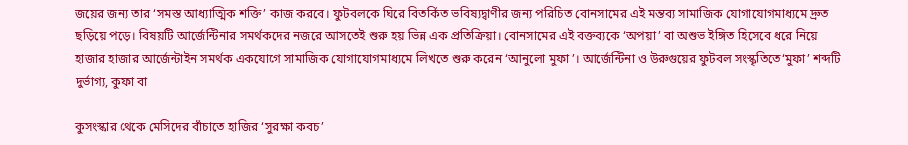জয়ের জন্য তার ‘সমস্ত আধ্যাত্মিক শক্তি’ কাজ করবে। ফুটবলকে ঘিরে বিতর্কিত ভবিষ্যদ্বাণীর জন্য পরিচিত বোনসামের এই মন্তব্য সামাজিক যোগাযোগমাধ্যমে দ্রুত ছড়িয়ে পড়ে। বিষয়টি আর্জেন্টিনার সমর্থকদের নজরে আসতেই শুরু হয় ভিন্ন এক প্রতিক্রিয়া। বোনসামের এই বক্তব্যকে ‘অপয়া’ বা অশুভ ইঙ্গিত হিসেবে ধরে নিয়ে হাজার হাজার আর্জেন্টাইন সমর্থক একযোগে সামাজিক যোগাযোগমাধ্যমে লিখতে শুরু করেন ‘আনুলো মুফা’। আর্জেন্টিনা ও উরুগুয়ের ফুটবল সংস্কৃতিতে‘মুফা’ শব্দটি দুর্ভাগ্য, কুফা বা

কুসংস্কার থেকে মেসিদের বাঁচাতে হাজির ‘সুরক্ষা কবচ’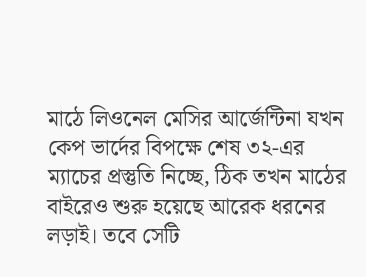মাঠে লিওনেল মেসির আর্জেন্টিনা যখন কেপ ভার্দের বিপক্ষে শেষ ৩২-এর ম্যাচের প্রস্তুতি নিচ্ছে, ঠিক তখন মাঠের বাইরেও শুরু হয়েছে আরেক ধরনের লড়াই। তবে সেটি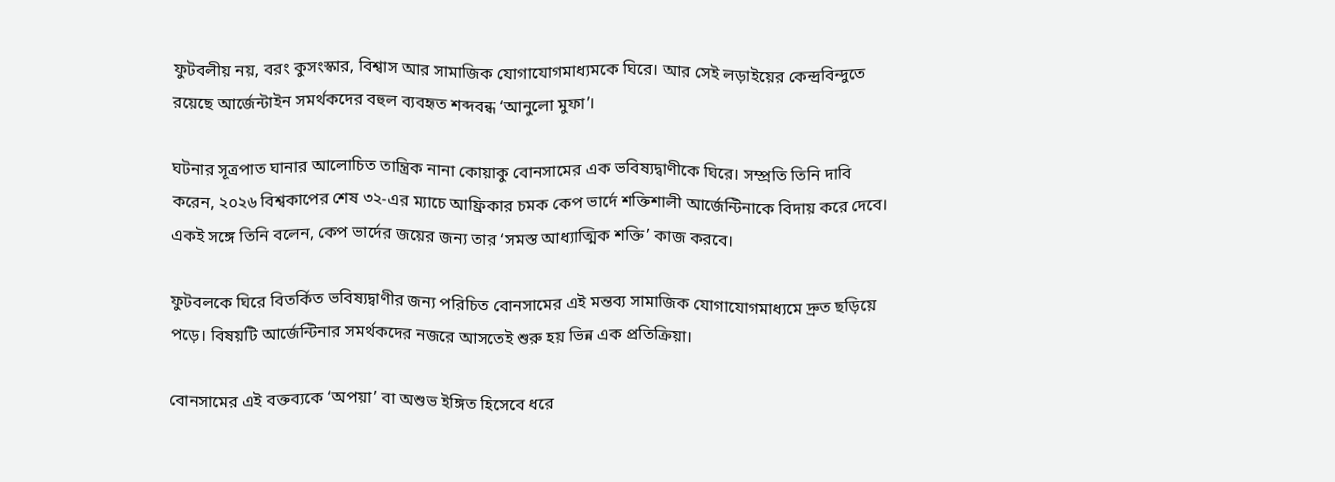ফুটবলীয় নয়, বরং কুসংস্কার, বিশ্বাস আর সামাজিক যোগাযোগমাধ্যমকে ঘিরে। আর সেই লড়াইয়ের কেন্দ্রবিন্দুতে রয়েছে আর্জেন্টাইন সমর্থকদের বহুল ব্যবহৃত শব্দবন্ধ ‘আনুলো মুফা’।

ঘটনার সূত্রপাত ঘানার আলোচিত তান্ত্রিক নানা কোয়াকু বোনসামের এক ভবিষ্যদ্বাণীকে ঘিরে। সম্প্রতি তিনি দাবি করেন, ২০২৬ বিশ্বকাপের শেষ ৩২-এর ম্যাচে আফ্রিকার চমক কেপ ভার্দে শক্তিশালী আর্জেন্টিনাকে বিদায় করে দেবে। একই সঙ্গে তিনি বলেন, কেপ ভার্দের জয়ের জন্য তার ‘সমস্ত আধ্যাত্মিক শক্তি’ কাজ করবে।

ফুটবলকে ঘিরে বিতর্কিত ভবিষ্যদ্বাণীর জন্য পরিচিত বোনসামের এই মন্তব্য সামাজিক যোগাযোগমাধ্যমে দ্রুত ছড়িয়ে পড়ে। বিষয়টি আর্জেন্টিনার সমর্থকদের নজরে আসতেই শুরু হয় ভিন্ন এক প্রতিক্রিয়া।

বোনসামের এই বক্তব্যকে ‘অপয়া’ বা অশুভ ইঙ্গিত হিসেবে ধরে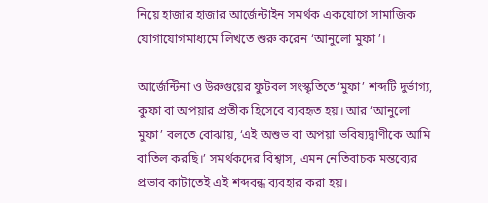নিয়ে হাজার হাজার আর্জেন্টাইন সমর্থক একযোগে সামাজিক যোগাযোগমাধ্যমে লিখতে শুরু করেন ‘আনুলো মুফা’।

আর্জেন্টিনা ও উরুগুয়ের ফুটবল সংস্কৃতিতে‘মুফা’ শব্দটি দুর্ভাগ্য, কুফা বা অপয়ার প্রতীক হিসেবে ব্যবহৃত হয়। আর ‘আনুলো মুফা’ বলতে বোঝায়, ‘এই অশুভ বা অপয়া ভবিষ্যদ্বাণীকে আমি বাতিল করছি।’ সমর্থকদের বিশ্বাস, এমন নেতিবাচক মন্তব্যের প্রভাব কাটাতেই এই শব্দবন্ধ ব্যবহার করা হয়।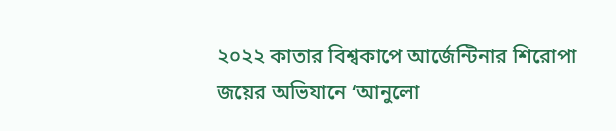২০২২ কাতার বিশ্বকাপে আর্জেন্টিনার শিরোপা জয়ের অভিযানে ‘আনুলো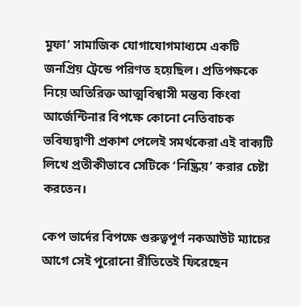মুফা’ সামাজিক যোগাযোগমাধ্যমে একটি জনপ্রিয় ট্রেন্ডে পরিণত হয়েছিল। প্রতিপক্ষকে নিয়ে অতিরিক্ত আত্মবিশ্বাসী মন্তব্য কিংবা আর্জেন্টিনার বিপক্ষে কোনো নেতিবাচক ভবিষ্যদ্বাণী প্রকাশ পেলেই সমর্থকেরা এই বাক্যটি লিখে প্রতীকীভাবে সেটিকে ‘নিষ্ক্রিয়’ করার চেষ্টা করতেন।

কেপ ভার্দের বিপক্ষে গুরুত্বপূর্ণ নকআউট ম্যাচের আগে সেই পুরোনো রীতিতেই ফিরেছেন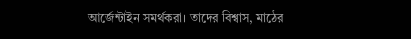আর্জেন্টাইন সমর্থকরা। তাদের বিশ্বাস, মাঠের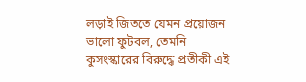লড়াই জিততে যেমন প্রয়োজন ভালো ফুটবল, তেমনি কুসংস্কারের বিরুদ্ধে প্রতীকী এই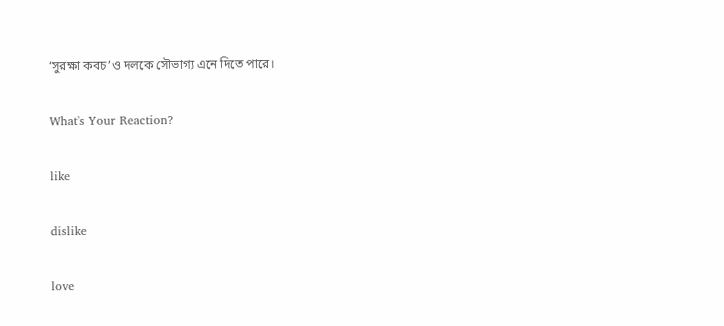‘সুরক্ষা কবচ’ও দলকে সৌভাগ্য এনে দিতে পারে।

What's Your Reaction?

like

dislike

love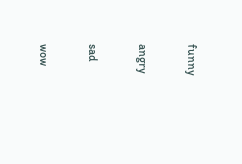funny

angry

sad

wow